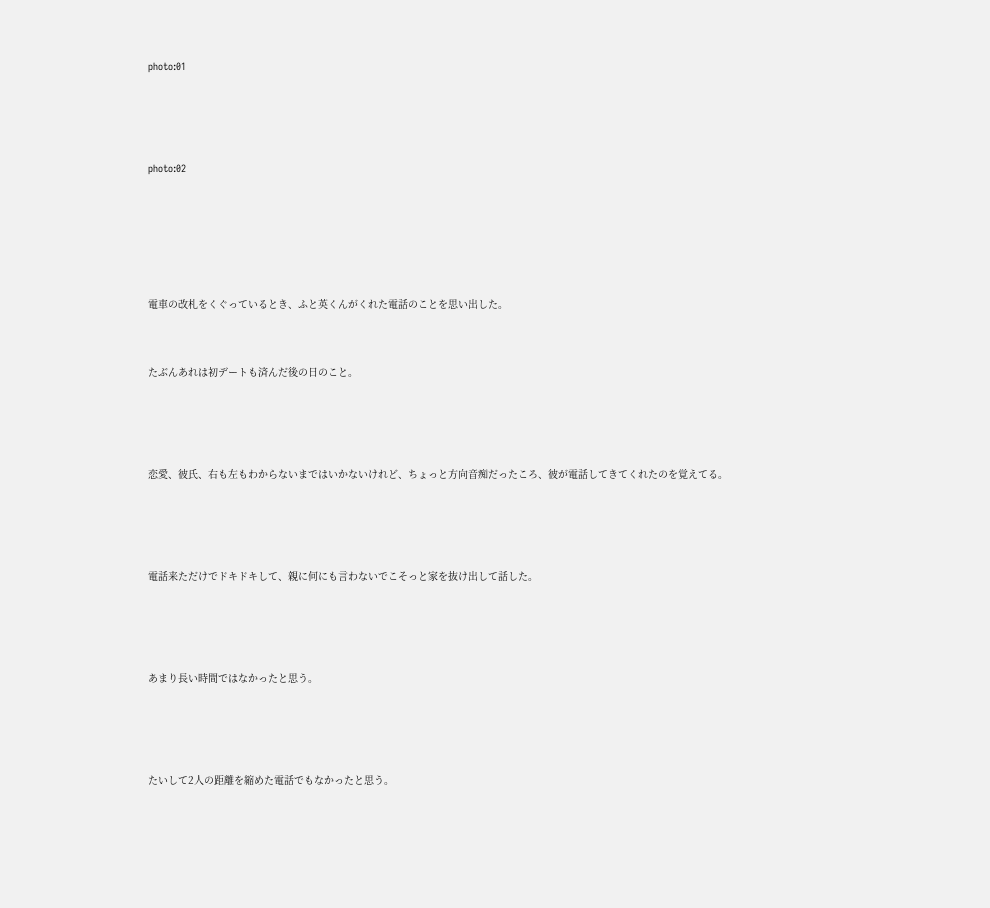photo:01





photo:02







電車の改札をくぐっているとき、ふと英くんがくれた電話のことを思い出した。



たぶんあれは初デートも済んだ後の日のこと。





恋愛、彼氏、右も左もわからないまではいかないけれど、ちょっと方向音痴だったころ、彼が電話してきてくれたのを覚えてる。





電話来ただけでドキドキして、親に何にも言わないでこそっと家を抜け出して話した。





あまり長い時間ではなかったと思う。





たいして2人の距離を縮めた電話でもなかったと思う。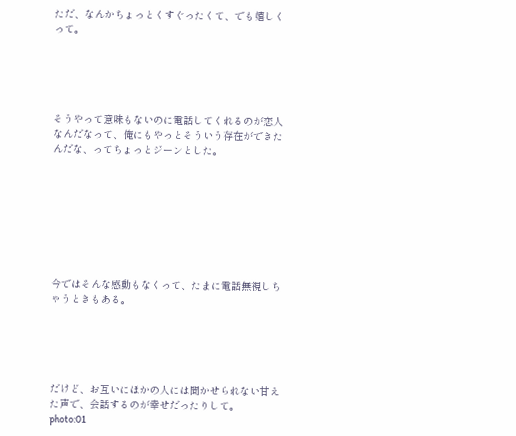ただ、なんかちょっとくすぐったくて、でも嬉しくって。





そうやって意味もないのに電話してくれるのが恋人なんだなって、俺にもやっとそういう存在ができたんだな、ってちょっとジーンとした。








今ではそんな感動もなくって、たまに電話無視しちゃうときもある。





だけど、お互いにほかの人には聞かせられない甘えた声で、会話するのが幸せだったりして。
photo:01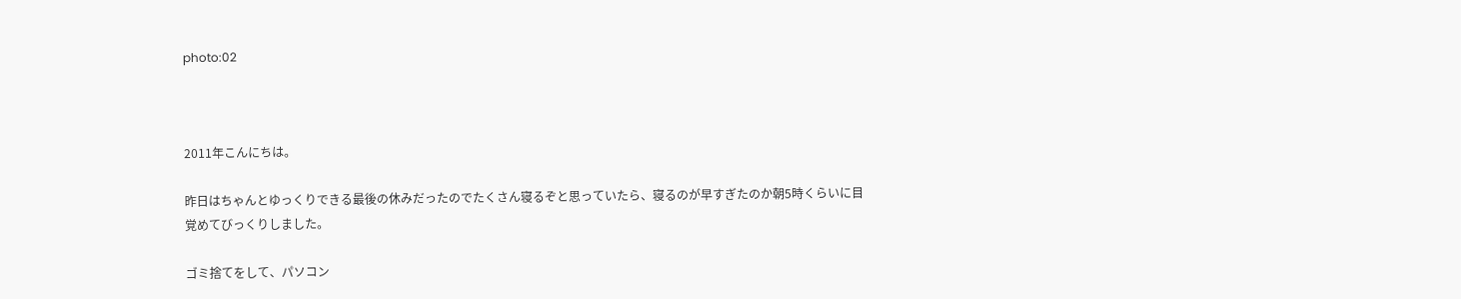photo:02



2011年こんにちは。

昨日はちゃんとゆっくりできる最後の休みだったのでたくさん寝るぞと思っていたら、寝るのが早すぎたのか朝5時くらいに目覚めてびっくりしました。

ゴミ捨てをして、パソコン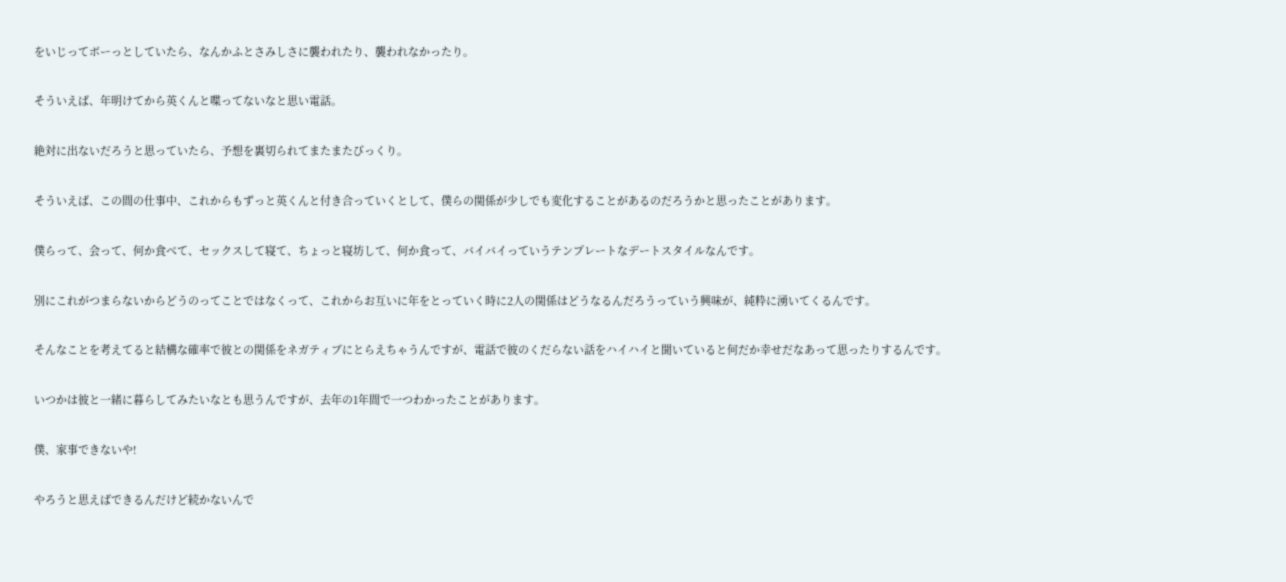をいじってボーっとしていたら、なんかふとさみしさに襲われたり、襲われなかったり。

そういえば、年明けてから英くんと喋ってないなと思い電話。

絶対に出ないだろうと思っていたら、予想を裏切られてまたまたびっくり。

そういえば、この間の仕事中、これからもずっと英くんと付き合っていくとして、僕らの関係が少しでも変化することがあるのだろうかと思ったことがあります。

僕らって、会って、何か食べて、セックスして寝て、ちょっと寝坊して、何か食って、バイバイっていうテンプレートなデートスタイルなんです。

別にこれがつまらないからどうのってことではなくって、これからお互いに年をとっていく時に2人の関係はどうなるんだろうっていう興味が、純粋に湧いてくるんです。

そんなことを考えてると結構な確率で彼との関係をネガティブにとらえちゃうんですが、電話で彼のくだらない話をハイハイと聞いていると何だか幸せだなあって思ったりするんです。

いつかは彼と一緒に暮らしてみたいなとも思うんですが、去年の1年間で一つわかったことがあります。

僕、家事できないや!

やろうと思えばできるんだけど続かないんで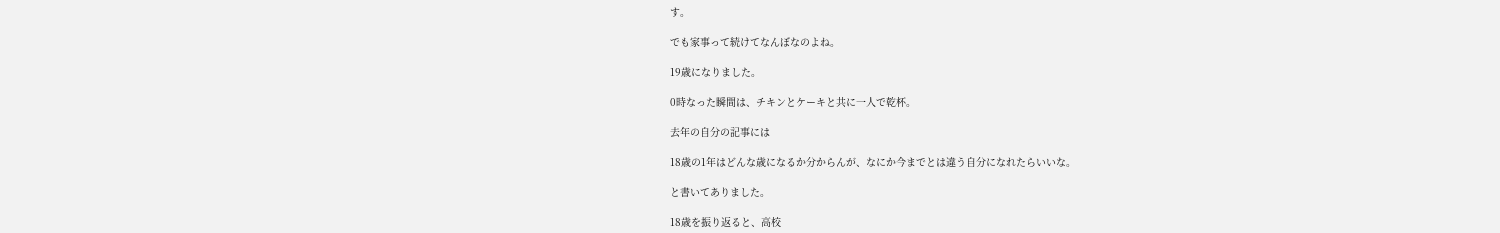す。

でも家事って続けてなんぼなのよね。

19歳になりました。

0時なった瞬間は、チキンとケーキと共に一人で乾杯。

去年の自分の記事には

18歳の1年はどんな歳になるか分からんが、なにか今までとは違う自分になれたらいいな。

と書いてありました。

18歳を振り返ると、高校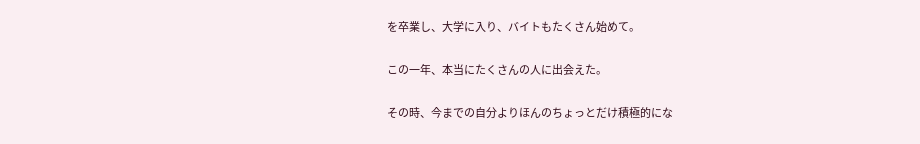を卒業し、大学に入り、バイトもたくさん始めて。

この一年、本当にたくさんの人に出会えた。

その時、今までの自分よりほんのちょっとだけ積極的にな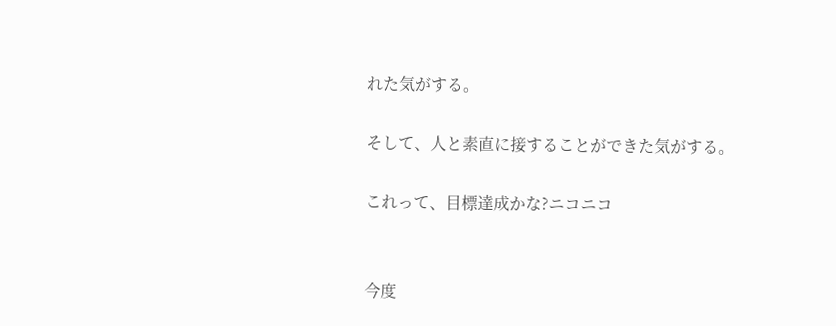れた気がする。

そして、人と素直に接することができた気がする。

これって、目標達成かな?ニコニコ


今度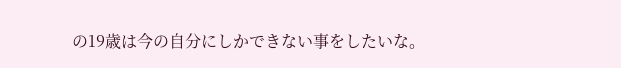の19歳は今の自分にしかできない事をしたいな。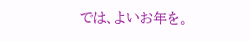では、よいお年を。